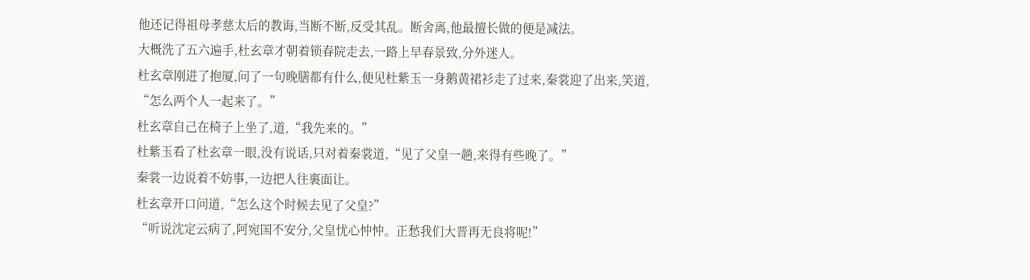他还记得祖母孝慈太后的教诲,当断不断,反受其乱。断舍离,他最擅长做的便是减法。
大概洗了五六遍手,杜玄章才朝着锁春院走去,一路上早春景致,分外迷人。
杜玄章刚进了抱厦,问了一句晚膳都有什么,便见杜紫玉一身鹅黄裙衫走了过来,秦裳迎了出来,笑道,
“怎么两个人一起来了。”
杜玄章自己在椅子上坐了,道,“我先来的。”
杜紫玉看了杜玄章一眼,没有说话,只对着秦裳道,“见了父皇一趟,来得有些晚了。”
秦裳一边说着不妨事,一边把人往裏面让。
杜玄章开口问道,“怎么这个时候去见了父皇?”
“听说沈定云病了,阿宛国不安分,父皇忧心忡忡。正愁我们大晋再无良将呢!”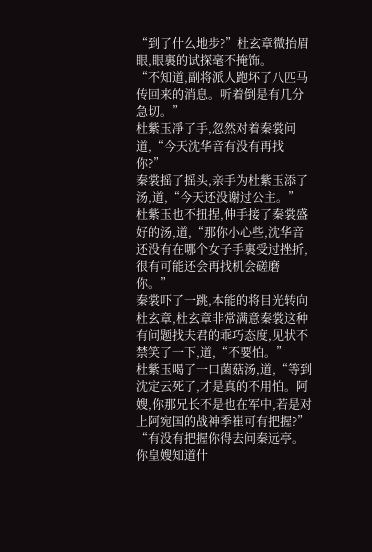“到了什么地步?”杜玄章微抬眉眼,眼裏的试探毫不掩饰。
“不知道,副将派人跑坏了八匹马传回来的消息。听着倒是有几分急切。”
杜紫玉凈了手,忽然对着秦裳问道,“今天沈华音有没有再找你?”
秦裳摇了摇头,亲手为杜紫玉添了汤,道,“今天还没谢过公主。”
杜紫玉也不扭捏,伸手接了秦裳盛好的汤,道,“那你小心些,沈华音还没有在哪个女子手裏受过挫折,很有可能还会再找机会磋磨你。”
秦裳吓了一跳,本能的将目光转向杜玄章,杜玄章非常满意秦裳这种有问题找夫君的乖巧态度,见状不禁笑了一下,道,“不要怕。”
杜紫玉喝了一口菌菇汤,道,“等到沈定云死了,才是真的不用怕。阿嫂,你那兄长不是也在军中,若是对上阿宛国的战神季崔可有把握?”
“有没有把握你得去问秦远亭。你皇嫂知道什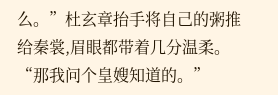么。”杜玄章抬手将自己的粥推给秦裳,眉眼都带着几分温柔。
“那我问个皇嫂知道的。”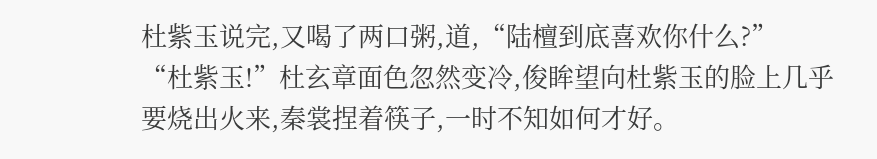杜紫玉说完,又喝了两口粥,道,“陆檀到底喜欢你什么?”
“杜紫玉!”杜玄章面色忽然变冷,俊眸望向杜紫玉的脸上几乎要烧出火来,秦裳捏着筷子,一时不知如何才好。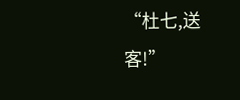“杜七,送客!”